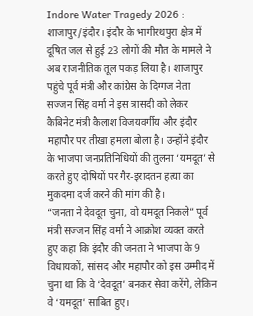Indore Water Tragedy 2026 : शाजापुर/इंदौर। इंदौर के भागीरथपुरा क्षेत्र में दूषित जल से हुई 23 लोगों की मौत के मामले ने अब राजनीतिक तूल पकड़ लिया है। शाजापुर पहुंचे पूर्व मंत्री और कांग्रेस के दिग्गज नेता सज्जन सिंह वर्मा ने इस त्रासदी को लेकर कैबिनेट मंत्री कैलाश विजयवर्गीय और इंदौर महापौर पर तीखा हमला बोला है। उन्होंने इंदौर के भाजपा जनप्रतिनिधियों की तुलना ‘यमदूत’ से करते हुए दोषियों पर गैर-इरादतन हत्या का मुकदमा दर्ज करने की मांग की है।
“जनता ने देवदूत चुना, वो यमदूत निकले” पूर्व मंत्री सज्जन सिंह वर्मा ने आक्रोश व्यक्त करते हुए कहा कि इंदौर की जनता ने भाजपा के 9 विधायकों, सांसद और महापौर को इस उम्मीद में चुना था कि वे ‘देवदूत’ बनकर सेवा करेंगे, लेकिन वे ‘यमदूत’ साबित हुए।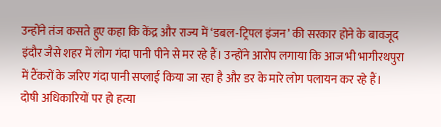उन्होंने तंज कसते हुए कहा कि केंद्र और राज्य में ‘डबल-ट्रिपल इंजन’ की सरकार होने के बावजूद इंदौर जैसे शहर में लोग गंदा पानी पीने से मर रहे हैं। उन्होंने आरोप लगाया कि आज भी भागीरथपुरा में टैंकरों के जरिए गंदा पानी सप्लाई किया जा रहा है और डर के मारे लोग पलायन कर रहे हैं।
दोषी अधिकारियों पर हो हत्या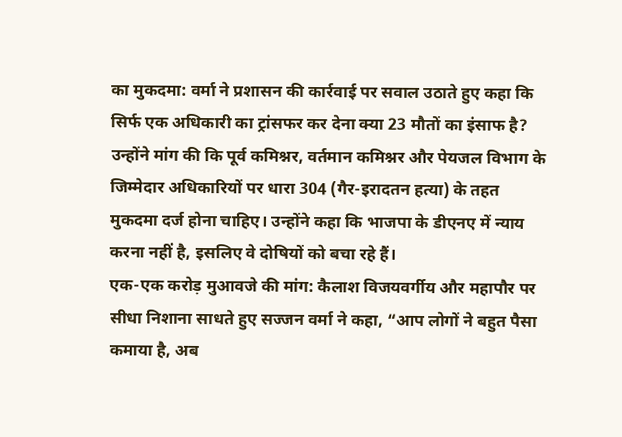का मुकदमा: वर्मा ने प्रशासन की कार्रवाई पर सवाल उठाते हुए कहा कि सिर्फ एक अधिकारी का ट्रांसफर कर देना क्या 23 मौतों का इंसाफ है? उन्होंने मांग की कि पूर्व कमिश्नर, वर्तमान कमिश्नर और पेयजल विभाग के जिम्मेदार अधिकारियों पर धारा 304 (गैर-इरादतन हत्या) के तहत मुकदमा दर्ज होना चाहिए। उन्होंने कहा कि भाजपा के डीएनए में न्याय करना नहीं है, इसलिए वे दोषियों को बचा रहे हैं।
एक-एक करोड़ मुआवजे की मांग: कैलाश विजयवर्गीय और महापौर पर सीधा निशाना साधते हुए सज्जन वर्मा ने कहा, “आप लोगों ने बहुत पैसा कमाया है, अब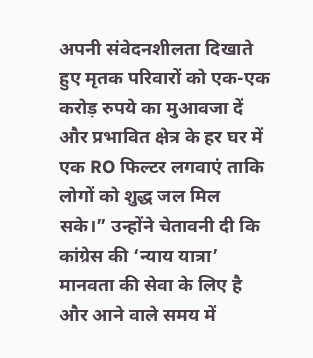अपनी संवेदनशीलता दिखाते हुए मृतक परिवारों को एक-एक करोड़ रुपये का मुआवजा दें और प्रभावित क्षेत्र के हर घर में एक RO फिल्टर लगवाएं ताकि लोगों को शुद्ध जल मिल सके।” उन्होंने चेतावनी दी कि कांग्रेस की ‘न्याय यात्रा’ मानवता की सेवा के लिए है और आने वाले समय में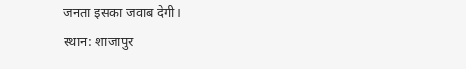जनता इसका जवाब देगी।
स्थान: शाजापुर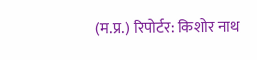(म.प्र.) रिपोर्टर: किशोर नाथ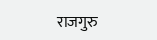राजगुरु